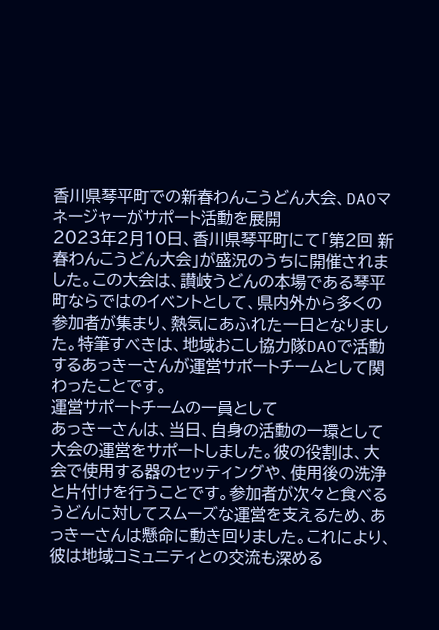香川県琴平町での新春わんこうどん大会、DAOマネージャーがサポート活動を展開
2023年2月10日、香川県琴平町にて「第2回 新春わんこうどん大会」が盛況のうちに開催されました。この大会は、讃岐うどんの本場である琴平町ならではのイベントとして、県内外から多くの参加者が集まり、熱気にあふれた一日となりました。特筆すべきは、地域おこし協力隊DAOで活動するあっきーさんが運営サポートチームとして関わったことです。
運営サポートチームの一員として
あっきーさんは、当日、自身の活動の一環として大会の運営をサポートしました。彼の役割は、大会で使用する器のセッティングや、使用後の洗浄と片付けを行うことです。参加者が次々と食べるうどんに対してスムーズな運営を支えるため、あっきーさんは懸命に動き回りました。これにより、彼は地域コミュニティとの交流も深める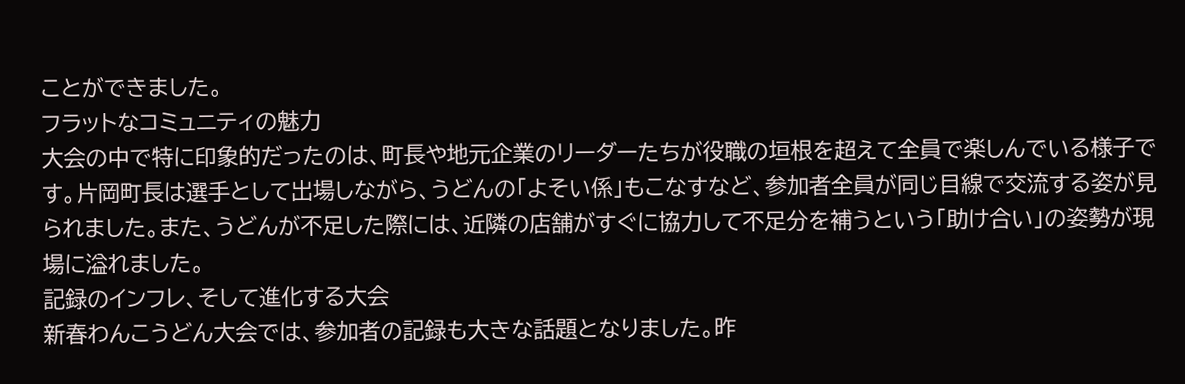ことができました。
フラットなコミュニティの魅力
大会の中で特に印象的だったのは、町長や地元企業のリーダーたちが役職の垣根を超えて全員で楽しんでいる様子です。片岡町長は選手として出場しながら、うどんの「よそい係」もこなすなど、参加者全員が同じ目線で交流する姿が見られました。また、うどんが不足した際には、近隣の店舗がすぐに協力して不足分を補うという「助け合い」の姿勢が現場に溢れました。
記録のインフレ、そして進化する大会
新春わんこうどん大会では、参加者の記録も大きな話題となりました。昨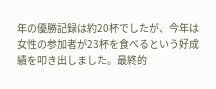年の優勝記録は約20杯でしたが、今年は女性の参加者が23杯を食べるという好成績を叩き出しました。最終的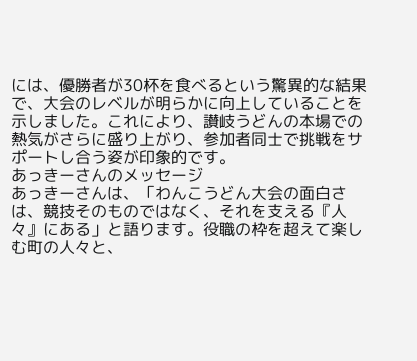には、優勝者が30杯を食べるという驚異的な結果で、大会のレベルが明らかに向上していることを示しました。これにより、讃岐うどんの本場での熱気がさらに盛り上がり、参加者同士で挑戦をサポートし合う姿が印象的です。
あっきーさんのメッセージ
あっきーさんは、「わんこうどん大会の面白さは、競技そのものではなく、それを支える『人々』にある」と語ります。役職の枠を超えて楽しむ町の人々と、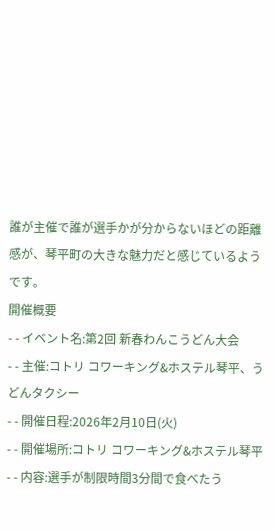誰が主催で誰が選手かが分からないほどの距離感が、琴平町の大きな魅力だと感じているようです。
開催概要
- - イベント名:第2回 新春わんこうどん大会
- - 主催:コトリ コワーキング&ホステル琴平、うどんタクシー
- - 開催日程:2026年2月10日(火)
- - 開催場所:コトリ コワーキング&ホステル琴平
- - 内容:選手が制限時間3分間で食べたう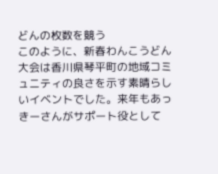どんの枚数を競う
このように、新春わんこうどん大会は香川県琴平町の地域コミュニティの良さを示す素晴らしいイベントでした。来年もあっきーさんがサポート役として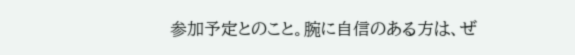参加予定とのこと。腕に自信のある方は、ぜ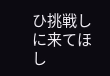ひ挑戦しに来てほし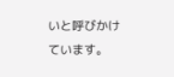いと呼びかけています。